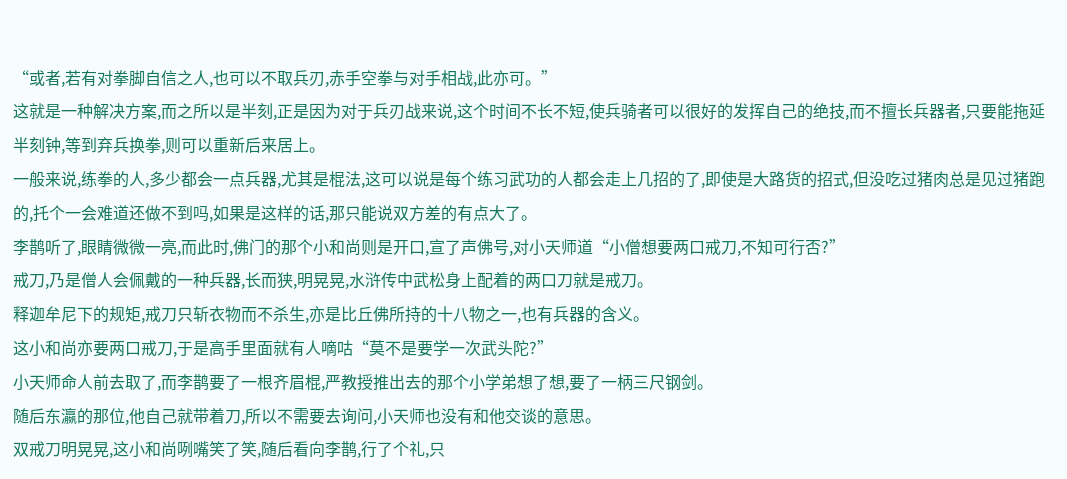“或者,若有对拳脚自信之人,也可以不取兵刃,赤手空拳与对手相战,此亦可。”
这就是一种解决方案,而之所以是半刻,正是因为对于兵刃战来说,这个时间不长不短,使兵骑者可以很好的发挥自己的绝技,而不擅长兵器者,只要能拖延半刻钟,等到弃兵换拳,则可以重新后来居上。
一般来说,练拳的人,多少都会一点兵器,尤其是棍法,这可以说是每个练习武功的人都会走上几招的了,即使是大路货的招式,但没吃过猪肉总是见过猪跑的,托个一会难道还做不到吗,如果是这样的话,那只能说双方差的有点大了。
李鹊听了,眼睛微微一亮,而此时,佛门的那个小和尚则是开口,宣了声佛号,对小天师道“小僧想要两口戒刀,不知可行否?”
戒刀,乃是僧人会佩戴的一种兵器,长而狭,明晃晃,水浒传中武松身上配着的两口刀就是戒刀。
释迦牟尼下的规矩,戒刀只斩衣物而不杀生,亦是比丘佛所持的十八物之一,也有兵器的含义。
这小和尚亦要两口戒刀,于是高手里面就有人嘀咕“莫不是要学一次武头陀?”
小天师命人前去取了,而李鹊要了一根齐眉棍,严教授推出去的那个小学弟想了想,要了一柄三尺钢剑。
随后东瀛的那位,他自己就带着刀,所以不需要去询问,小天师也没有和他交谈的意思。
双戒刀明晃晃,这小和尚咧嘴笑了笑,随后看向李鹊,行了个礼,只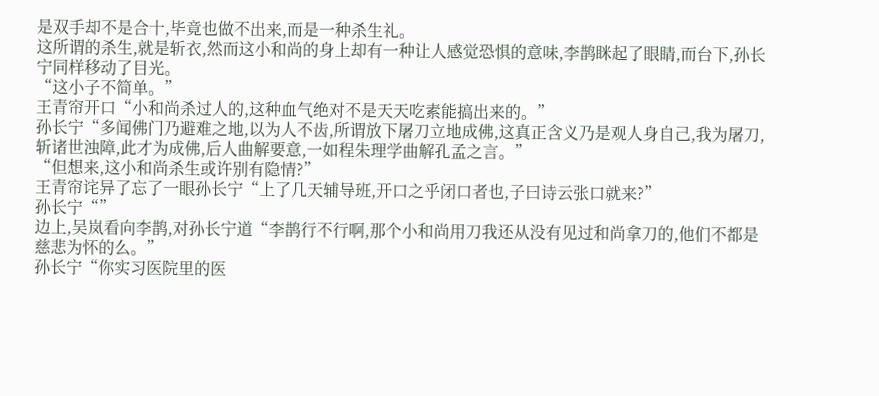是双手却不是合十,毕竟也做不出来,而是一种杀生礼。
这所谓的杀生,就是斩衣,然而这小和尚的身上却有一种让人感觉恐惧的意味,李鹊眯起了眼睛,而台下,孙长宁同样移动了目光。
“这小子不简单。”
王青帘开口“小和尚杀过人的,这种血气绝对不是天天吃素能搞出来的。”
孙长宁“多闻佛门乃避难之地,以为人不齿,所谓放下屠刀立地成佛,这真正含义乃是观人身自己,我为屠刀,斩诸世浊障,此才为成佛,后人曲解要意,一如程朱理学曲解孔孟之言。”
“但想来,这小和尚杀生或许别有隐情?”
王青帘诧异了忘了一眼孙长宁“上了几天辅导班,开口之乎闭口者也,子曰诗云张口就来?”
孙长宁“”
边上,吴岚看向李鹊,对孙长宁道“李鹊行不行啊,那个小和尚用刀我还从没有见过和尚拿刀的,他们不都是慈悲为怀的么。”
孙长宁“你实习医院里的医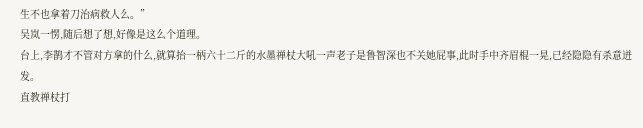生不也拿着刀治病救人么。”
吴岚一愣,随后想了想,好像是这么个道理。
台上,李鹊才不管对方拿的什么,就算抬一柄六十二斤的水墨禅杖大吼一声老子是鲁智深也不关她屁事,此时手中齐眉棍一晃,已经隐隐有杀意迸发。
直教禅杖打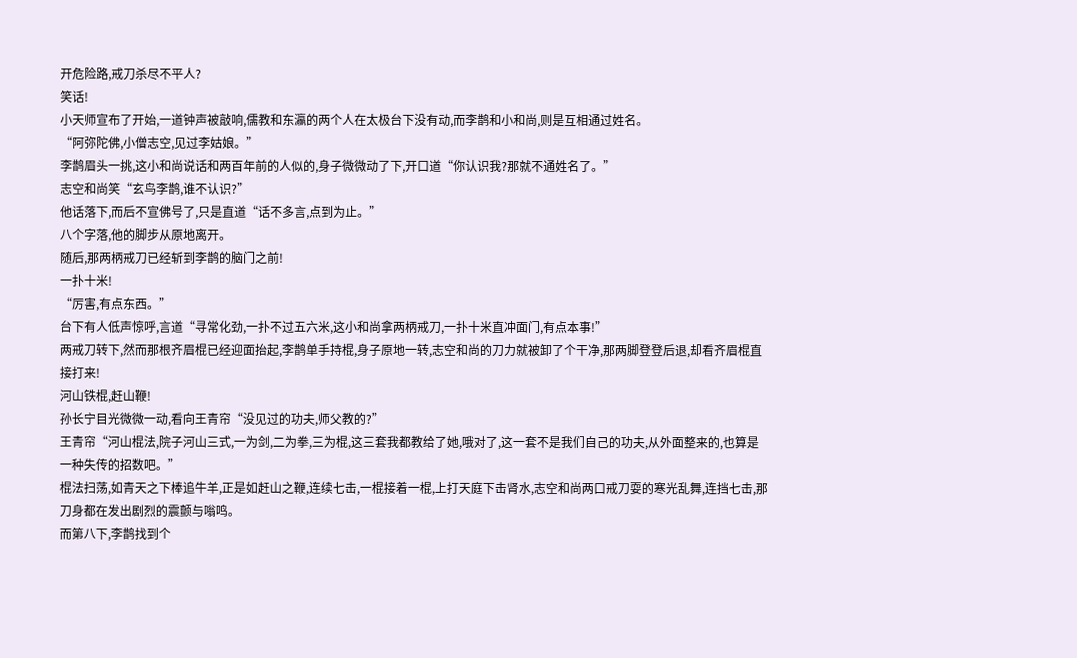开危险路,戒刀杀尽不平人?
笑话!
小天师宣布了开始,一道钟声被敲响,儒教和东瀛的两个人在太极台下没有动,而李鹊和小和尚,则是互相通过姓名。
“阿弥陀佛,小僧志空,见过李姑娘。”
李鹊眉头一挑,这小和尚说话和两百年前的人似的,身子微微动了下,开口道“你认识我?那就不通姓名了。”
志空和尚笑“玄鸟李鹊,谁不认识?”
他话落下,而后不宣佛号了,只是直道“话不多言,点到为止。”
八个字落,他的脚步从原地离开。
随后,那两柄戒刀已经斩到李鹊的脑门之前!
一扑十米!
“厉害,有点东西。”
台下有人低声惊呼,言道“寻常化劲,一扑不过五六米,这小和尚拿两柄戒刀,一扑十米直冲面门,有点本事!”
两戒刀转下,然而那根齐眉棍已经迎面抬起,李鹊单手持棍,身子原地一转,志空和尚的刀力就被卸了个干净,那两脚登登后退,却看齐眉棍直接打来!
河山铁棍,赶山鞭!
孙长宁目光微微一动,看向王青帘“没见过的功夫,师父教的?”
王青帘“河山棍法,院子河山三式,一为剑,二为拳,三为棍,这三套我都教给了她,哦对了,这一套不是我们自己的功夫,从外面整来的,也算是一种失传的招数吧。”
棍法扫荡,如青天之下棒追牛羊,正是如赶山之鞭,连续七击,一棍接着一棍,上打天庭下击肾水,志空和尚两口戒刀耍的寒光乱舞,连挡七击,那刀身都在发出剧烈的震颤与嗡鸣。
而第八下,李鹊找到个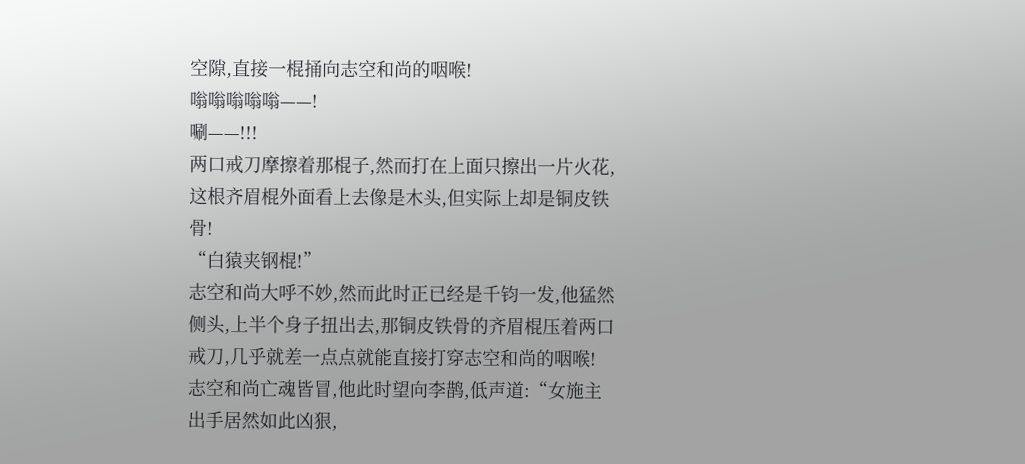空隙,直接一棍捅向志空和尚的咽喉!
嗡嗡嗡嗡嗡——!
唰——!!!
两口戒刀摩擦着那棍子,然而打在上面只擦出一片火花,这根齐眉棍外面看上去像是木头,但实际上却是铜皮铁骨!
“白猿夹钢棍!”
志空和尚大呼不妙,然而此时正已经是千钧一发,他猛然侧头,上半个身子扭出去,那铜皮铁骨的齐眉棍压着两口戒刀,几乎就差一点点就能直接打穿志空和尚的咽喉!
志空和尚亡魂皆冒,他此时望向李鹊,低声道:“女施主出手居然如此凶狠,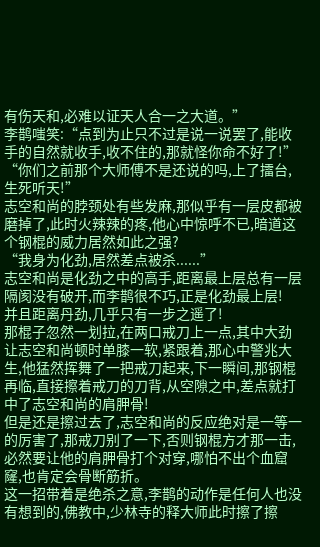有伤天和,必难以证天人合一之大道。”
李鹊嗤笑:“点到为止只不过是说一说罢了,能收手的自然就收手,收不住的,那就怪你命不好了!”
“你们之前那个大师傅不是还说的吗,上了擂台,生死听天!”
志空和尚的脖颈处有些发麻,那似乎有一层皮都被磨掉了,此时火辣辣的疼,他心中惊呼不已,暗道这个钢棍的威力居然如此之强?
“我身为化劲,居然差点被杀......”
志空和尚是化劲之中的高手,距离最上层总有一层隔阂没有破开,而李鹊很不巧,正是化劲最上层!
并且距离丹劲,几乎只有一步之遥了!
那棍子忽然一划拉,在两口戒刀上一点,其中大劲让志空和尚顿时单膝一软,紧跟着,那心中警兆大生,他猛然挥舞了一把戒刀起来,下一瞬间,那钢棍再临,直接擦着戒刀的刀背,从空隙之中,差点就打中了志空和尚的肩胛骨!
但是还是擦过去了,志空和尚的反应绝对是一等一的厉害了,那戒刀别了一下,否则钢棍方才那一击,必然要让他的肩胛骨打个对穿,哪怕不出个血窟窿,也肯定会骨断筋折。
这一招带着是绝杀之意,李鹊的动作是任何人也没有想到的,佛教中,少林寺的释大师此时擦了擦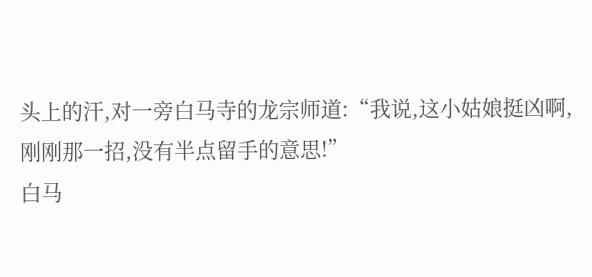头上的汗,对一旁白马寺的龙宗师道:“我说,这小姑娘挺凶啊,刚刚那一招,没有半点留手的意思!”
白马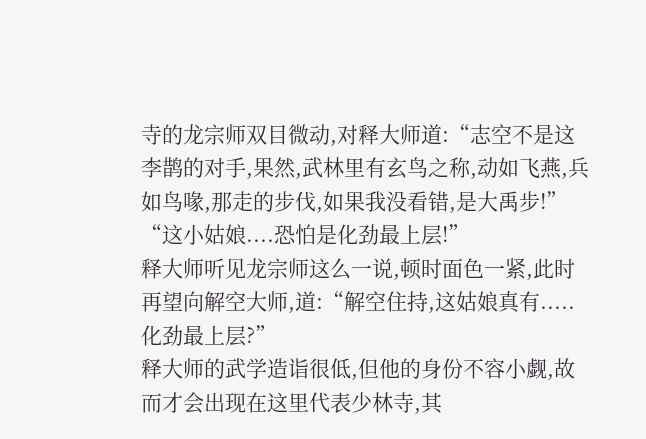寺的龙宗师双目微动,对释大师道:“志空不是这李鹊的对手,果然,武林里有玄鸟之称,动如飞燕,兵如鸟喙,那走的步伐,如果我没看错,是大禹步!”
“这小姑娘....恐怕是化劲最上层!”
释大师听见龙宗师这么一说,顿时面色一紧,此时再望向解空大师,道:“解空住持,这姑娘真有.....化劲最上层?”
释大师的武学造诣很低,但他的身份不容小觑,故而才会出现在这里代表少林寺,其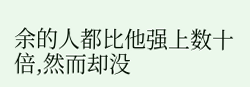余的人都比他强上数十倍,然而却没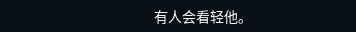有人会看轻他。